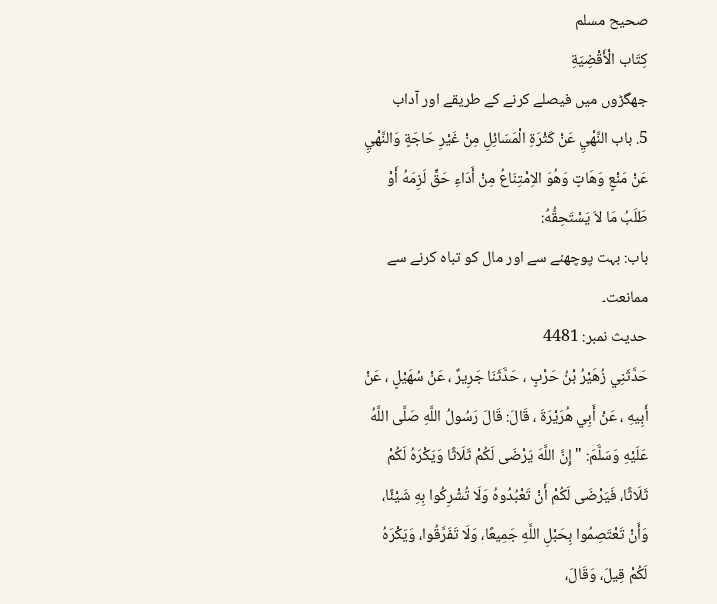صحيح مسلم
كِتَاب الْأَقْضِيَةِ
جھگڑوں میں فیصلے کرنے کے طریقے اور آداب
5. باب النَّهْيِ عَنْ كَثْرَةِ الْمَسَائِلِ مِنْ غَيْرِ حَاجَةٍ وَالنَّهْيِ عَنْ مَنْعٍ وَهَاتٍ وَهُوَ الاِمْتِنَاعُ مِنْ أَدَاءِ حَقٍّ لَزِمَهُ أَوْ طَلَبُ مَا لاَ يَسْتَحِقُّهُ:
باب: بہت پوچھنے سے اور مال کو تباہ کرنے سے ممانعت۔
حدیث نمبر: 4481
حَدَّثَنِي زُهَيْرُ بْنُ حَرْبٍ ، حَدَّثَنَا جَرِيرٌ ، عَنْ سُهَيْلٍ ، عَنْ أَبِيهِ ، عَنْ أَبِي هُرَيْرَةَ ، قَالَ: قَالَ رَسُولُ اللَّهِ صَلَّى اللَّهُ عَلَيْهِ وَسَلَّمَ: " إِنَّ اللَّهَ يَرْضَى لَكُمْ ثَلَاثًا وَيَكْرَهُ لَكُمْ ثَلَاثًا، فَيَرْضَى لَكُمْ أَنْ تَعْبُدُوهُ وَلَا تُشْرِكُوا بِهِ شَيْئًا، وَأَنْ تَعْتَصِمُوا بِحَبْلِ اللَّهِ جَمِيعًا، وَلَا تَفَرَّقُوا، وَيَكْرَهُ لَكُمْ قِيلَ، وَقَالَ،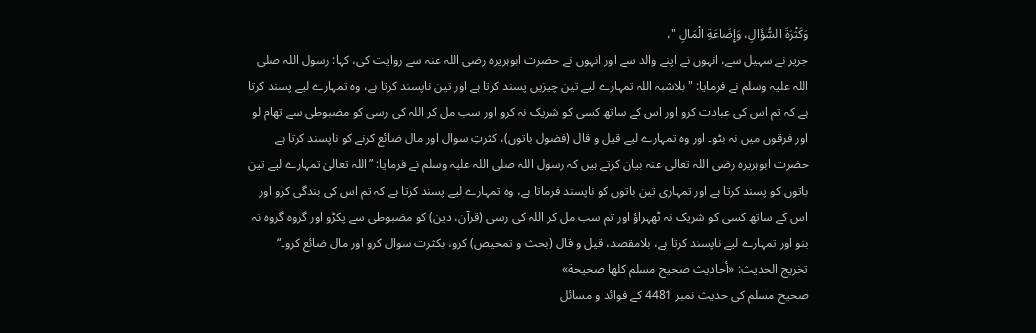وَكَثْرَةَ السُّؤَالِ، وَإِضَاعَةِ الْمَالِ "،
جریر نے سہیل سے، انہوں نے اپنے والد سے اور انہوں نے حضرت ابوہریرہ رضی اللہ عنہ سے روایت کی، کہا: رسول اللہ صلی اللہ علیہ وسلم نے فرمایا: "بلاشبہ اللہ تمہارے لیے تین چیزیں پسند کرتا ہے اور تین ناپسند کرتا ہے، وہ تمہارے لیے پسند کرتا ہے کہ تم اس کی عبادت کرو اور اس کے ساتھ کسی کو شریک نہ کرو اور سب مل کر اللہ کی رسی کو مضبوطی سے تھام لو اور فرقوں میں نہ بٹو۔ اور وہ تمہارے لیے قیل و قال (فضول باتوں)، کثرتِ سوال اور مال ضائع کرنے کو ناپسند کرتا ہے
حضرت ابوہریرہ رضی اللہ تعالی عنہ بیان کرتے ہیں کہ رسول اللہ صلی اللہ علیہ وسلم نے فرمایا: ”اللہ تعالیٰ تمہارے لیے تین باتوں کو پسند کرتا ہے اور تمہاری تین باتوں کو ناپسند فرماتا ہے، وہ تمہارے لیے پسند کرتا ہے کہ تم اس کی بندگی کرو اور اس کے ساتھ کسی کو شریک نہ ٹھہراؤ اور تم سب مل کر اللہ کی رسی (قرآن، دین) کو مضبوطی سے پکڑو اور گروہ گروہ نہ بنو اور تمہارے لیے ناپسند کرتا ہے، بلامقصد، قیل و قال (بحث و تمحیص) کرو، بکثرت سوال کرو اور مال ضائع کرو۔“
تخریج الحدیث: «أحاديث صحيح مسلم كلها صحيحة»
صحیح مسلم کی حدیث نمبر 4481 کے فوائد و مسائل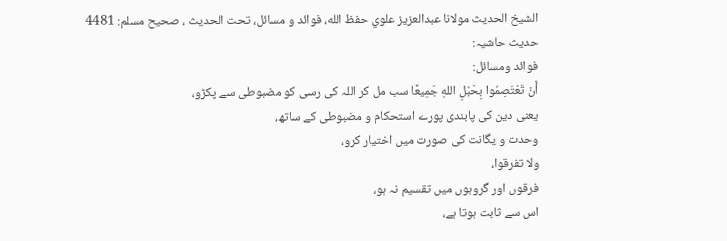الشيخ الحديث مولانا عبدالعزيز علوي حفظ الله، فوائد و مسائل، تحت الحديث ، صحيح مسلم: 4481
حدیث حاشیہ:
فوائد ومسائل:
أَنْ تَعْتَصِمُوا بِحَبْلِ اللهِ جَمِيعًا سب مل کر اللہ کی رسی کو مضبوطی سے پکڑو،
یعنی دین کی پابندی پورے استحکام و مضبوطی کے ساتھ،
وحدت و یگانت کی صورت میں اختیار کرو،
ولا تفرقوا،
فرقوں اور گروہوں میں تقسیم نہ ہو،
اس سے ثابت ہوتا ہے،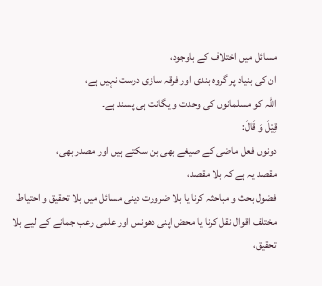مسائل میں اختلاف کے باوجود،
ان کی بنیاد پر گروہ بندی اور فرقہ سازی درست نہیں ہے،
اللہ کو مسلمانوں کی وحدت و یگانت ہی پسند ہے۔
قِيْلَ وَ قَالَ:
دونوں فعل ماضی کے صیغے بھی بن سکتے ہیں اور مصدر بھی،
مقصد یہ ہے کہ بلا مقصد،
فضول بحث و مباحثہ کرنا یا بلا ضرورت دینی مسائل میں بلا تحقیق و احتیاط مختلف اقوال نقل کرنا یا محض اپنی دھونس اور علمی رعب جمانے کے لیے بلا تحقیق،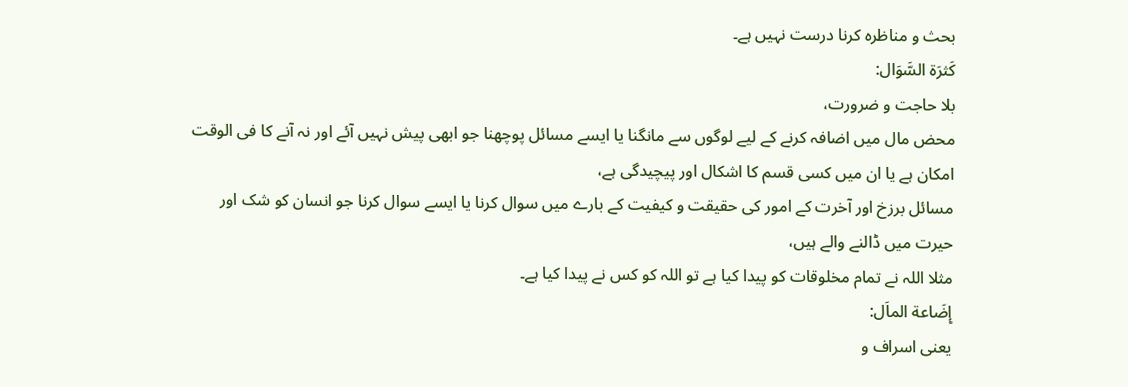بحث و مناظرہ کرنا درست نہیں ہے۔
كَثرَة السَّوَال:
بلا حاجت و ضرورت،
محض مال میں اضافہ کرنے کے لیے لوگوں سے مانگنا یا ایسے مسائل پوچھنا جو ابھی پیش نہیں آئے اور نہ آنے کا فی الوقت امکان ہے یا ان میں کسی قسم کا اشکال اور پیچیدگی ہے،
مسائل برزخ اور آخرت کے امور کی حقیقت و کیفیت کے بارے میں سوال کرنا یا ایسے سوال کرنا جو انسان کو شک اور حیرت میں ڈالنے والے ہیں،
مثلا اللہ نے تمام مخلوقات کو پیدا کیا ہے تو اللہ کو کس نے پیدا کیا ہے۔
إِضَاعة الماَل:
یعنی اسراف و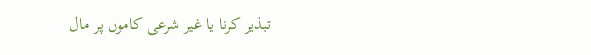تبذیر کرنا یا غیر شرعی کاموں پر مال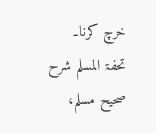خرچ کرنا۔
تحفۃ المسلم شرح صحیح مسلم،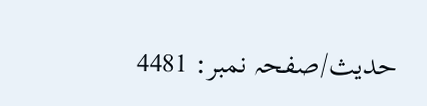حدیث/صفحہ نمبر: 4481